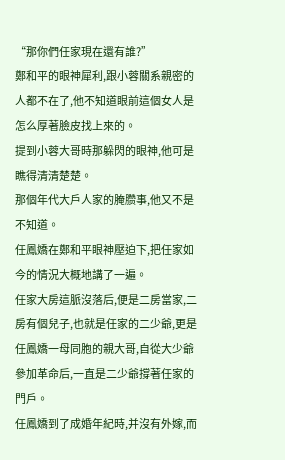“那你們任家現在還有誰?”
鄭和平的眼神犀利,跟小蓉關系親密的人都不在了,他不知道眼前這個女人是怎么厚著臉皮找上來的。
提到小蓉大哥時那躲閃的眼神,他可是瞧得清清楚楚。
那個年代大戶人家的腌臜事,他又不是不知道。
任鳳嬌在鄭和平眼神壓迫下,把任家如今的情況大概地講了一遍。
任家大房這脈沒落后,便是二房當家,二房有個兒子,也就是任家的二少爺,更是任鳳嬌一母同胞的親大哥,自從大少爺參加革命后,一直是二少爺撐著任家的門戶。
任鳳嬌到了成婚年紀時,并沒有外嫁,而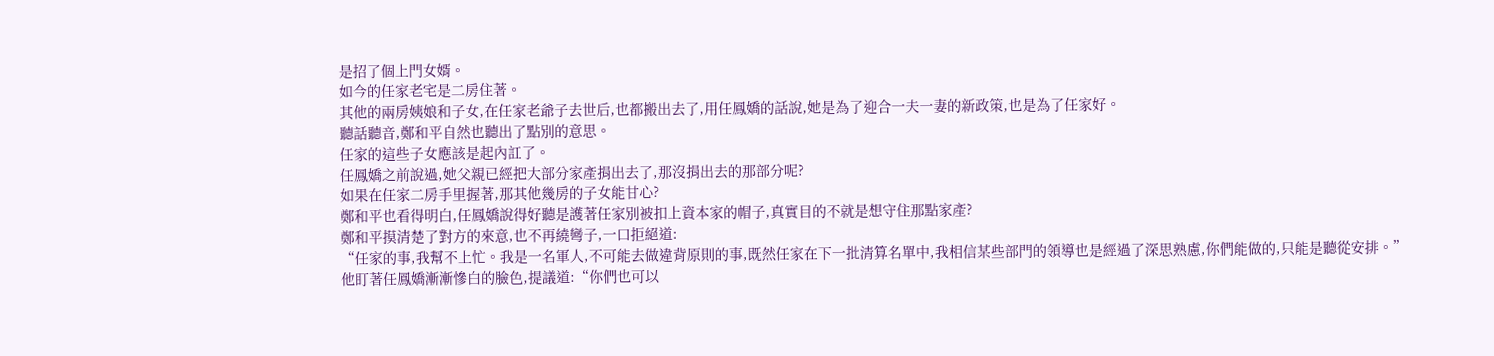是招了個上門女婿。
如今的任家老宅是二房住著。
其他的兩房姨娘和子女,在任家老爺子去世后,也都搬出去了,用任鳳嬌的話說,她是為了迎合一夫一妻的新政策,也是為了任家好。
聽話聽音,鄭和平自然也聽出了點別的意思。
任家的這些子女應該是起內訌了。
任鳳嬌之前說過,她父親已經把大部分家產捐出去了,那沒捐出去的那部分呢?
如果在任家二房手里握著,那其他幾房的子女能甘心?
鄭和平也看得明白,任鳳嬌說得好聽是護著任家別被扣上資本家的帽子,真實目的不就是想守住那點家產?
鄭和平摸清楚了對方的來意,也不再繞彎子,一口拒絕道:
“任家的事,我幫不上忙。我是一名軍人,不可能去做違背原則的事,既然任家在下一批清算名單中,我相信某些部門的領導也是經過了深思熟慮,你們能做的,只能是聽從安排。”
他盯著任鳳嬌漸漸慘白的臉色,提議道:“你們也可以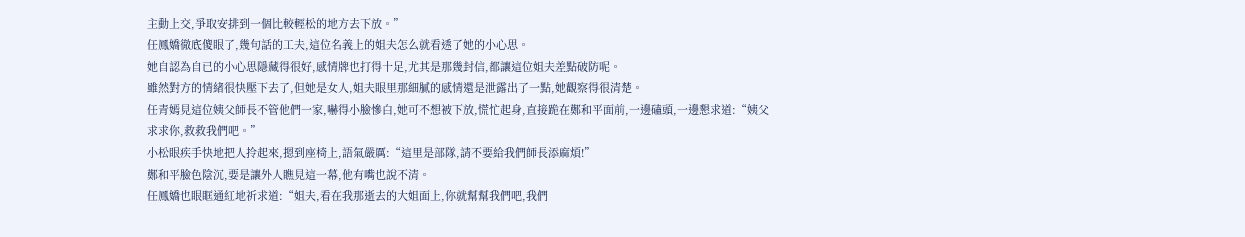主動上交,爭取安排到一個比較輕松的地方去下放。”
任鳳嬌徹底傻眼了,幾句話的工夫,這位名義上的姐夫怎么就看透了她的小心思。
她自認為自已的小心思隱藏得很好,感情牌也打得十足,尤其是那幾封信,都讓這位姐夫差點破防呢。
雖然對方的情緒很快壓下去了,但她是女人,姐夫眼里那細膩的感情還是泄露出了一點,她觀察得很清楚。
任青嫣見這位姨父師長不管他們一家,嚇得小臉慘白,她可不想被下放,慌忙起身,直接跪在鄭和平面前,一邊磕頭,一邊懇求道:“姨父求求你,救救我們吧。”
小松眼疾手快地把人拎起來,摁到座椅上,語氣嚴厲:“這里是部隊,請不要給我們師長添麻煩!”
鄭和平臉色陰沉,要是讓外人瞧見這一幕,他有嘴也說不清。
任鳳嬌也眼眶通紅地祈求道:“姐夫,看在我那逝去的大姐面上,你就幫幫我們吧,我們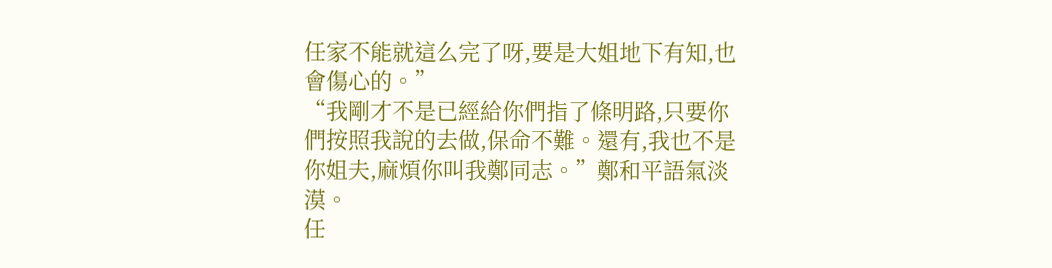任家不能就這么完了呀,要是大姐地下有知,也會傷心的。”
“我剛才不是已經給你們指了條明路,只要你們按照我說的去做,保命不難。還有,我也不是你姐夫,麻煩你叫我鄭同志。”鄭和平語氣淡漠。
任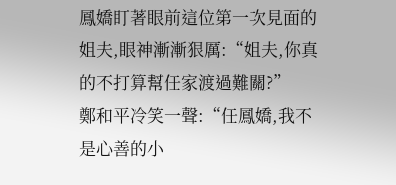鳳嬌盯著眼前這位第一次見面的姐夫,眼神漸漸狠厲:“姐夫,你真的不打算幫任家渡過難關?”
鄭和平冷笑一聲:“任鳳嬌,我不是心善的小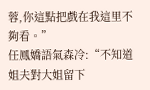蓉,你這點把戲在我這里不夠看。”
任鳳嬌語氣森冷:“不知道姐夫對大姐留下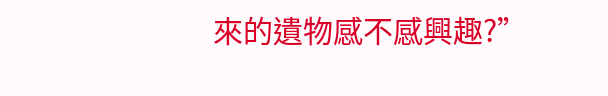來的遺物感不感興趣?”